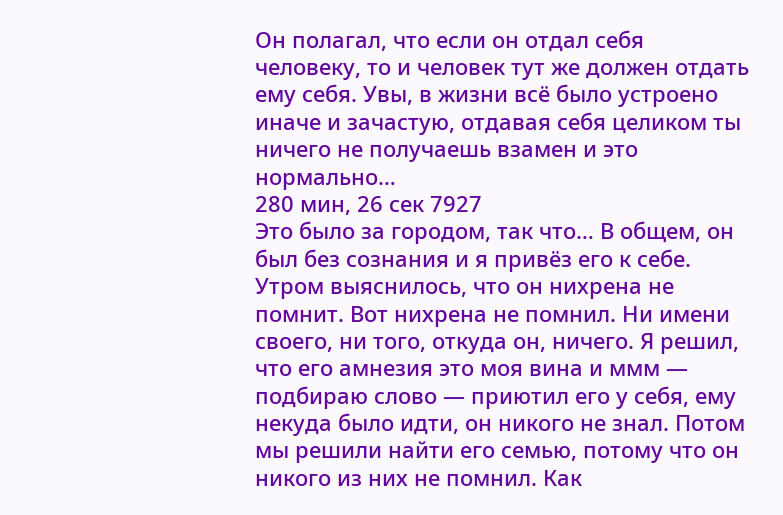Он полагал, что если он отдал себя человеку, то и человек тут же должен отдать ему себя. Увы, в жизни всё было устроено иначе и зачастую, отдавая себя целиком ты ничего не получаешь взамен и это нормально…
280 мин, 26 сек 7927
Это было за городом, так что… В общем, он был без сознания и я привёз его к себе. Утром выяснилось, что он нихрена не помнит. Вот нихрена не помнил. Ни имени своего, ни того, откуда он, ничего. Я решил, что его амнезия это моя вина и ммм — подбираю слово — приютил его у себя, ему некуда было идти, он никого не знал. Потом мы решили найти его семью, потому что он никого из них не помнил. Как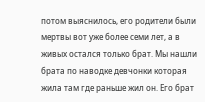потом выяснилось, его родители были мертвы вот уже более семи лет, а в живых остался только брат. Мы нашли брата по наводке девчонки которая жила там где раньше жил он. Его брат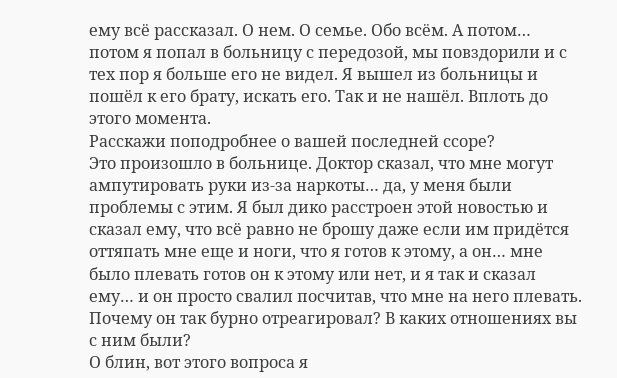ему всё рассказал. О нем. О семье. Обо всём. А потом… потом я попал в больницу с передозой, мы повздорили и с тех пор я больше его не видел. Я вышел из больницы и пошёл к его брату, искать его. Так и не нашёл. Вплоть до этого момента.
Расскажи поподробнее о вашей последней ссоре?
Это произошло в больнице. Доктор сказал, что мне могут ампутировать руки из-за наркоты… да, у меня были проблемы с этим. Я был дико расстроен этой новостью и сказал ему, что всё равно не брошу даже если им придётся оттяпать мне еще и ноги, что я готов к этому, а он… мне было плевать готов он к этому или нет, и я так и сказал ему… и он просто свалил посчитав, что мне на него плевать.
Почему он так бурно отреагировал? В каких отношениях вы с ним были?
О блин, вот этого вопроса я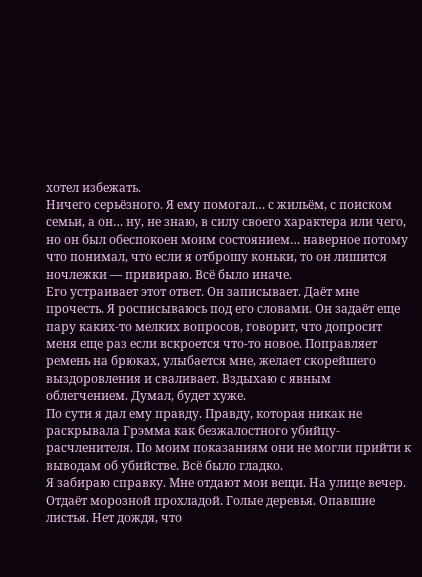хотел избежать.
Ничего серьёзного. Я ему помогал… с жильём, с поиском семьи, а он… ну, не знаю, в силу своего характера или чего, но он был обеспокоен моим состоянием… наверное потому что понимал, что если я отброшу коньки, то он лишится ночлежки — привираю. Всё было иначе.
Его устраивает этот ответ. Он записывает. Даёт мне прочесть. Я росписываюсь под его словами. Он задаёт еще пару каких-то мелких вопросов, говорит, что допросит меня еще раз если вскроется что-то новое. Поправляет ремень на брюках, улыбается мне, желает скорейшего выздоровления и сваливает. Вздыхаю с явным облегчением. Думал, будет хуже.
По сути я дал ему правду. Правду, которая никак не раскрывала Грэмма как безжалостного убийцу-расчленителя. По моим показаниям они не могли прийти к выводам об убийстве. Всё было гладко.
Я забираю справку. Мне отдают мои вещи. На улице вечер. Отдаёт морозной прохладой. Голые деревья. Опавшие листья. Нет дождя, что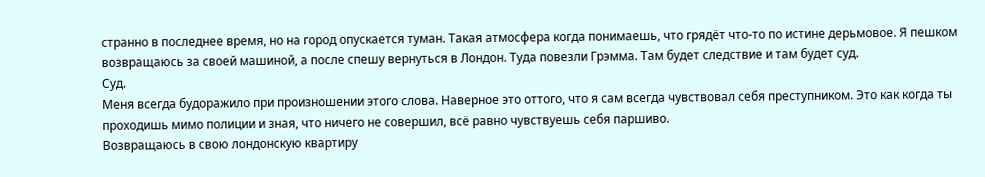странно в последнее время, но на город опускается туман. Такая атмосфера когда понимаешь, что грядёт что-то по истине дерьмовое. Я пешком возвращаюсь за своей машиной, а после спешу вернуться в Лондон. Туда повезли Грэмма. Там будет следствие и там будет суд.
Суд.
Меня всегда будоражило при произношении этого слова. Наверное это оттого, что я сам всегда чувствовал себя преступником. Это как когда ты проходишь мимо полиции и зная, что ничего не совершил, всё равно чувствуешь себя паршиво.
Возвращаюсь в свою лондонскую квартиру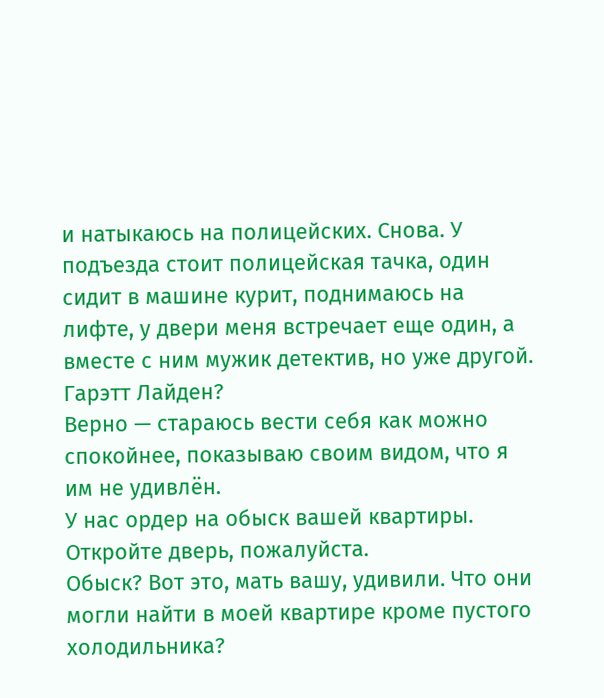и натыкаюсь на полицейских. Снова. У подъезда стоит полицейская тачка, один сидит в машине курит, поднимаюсь на лифте, у двери меня встречает еще один, а вместе с ним мужик детектив, но уже другой.
Гарэтт Лайден?
Верно — стараюсь вести себя как можно спокойнее, показываю своим видом, что я им не удивлён.
У нас ордер на обыск вашей квартиры. Откройте дверь, пожалуйста.
Обыск? Вот это, мать вашу, удивили. Что они могли найти в моей квартире кроме пустого холодильника?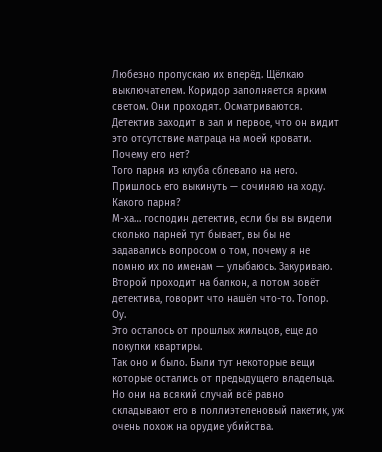Любезно пропускаю их вперёд. Щёлкаю выключателем. Коридор заполняется ярким светом. Они проходят. Осматриваются. Детектив заходит в зал и первое, что он видит это отсутствие матраца на моей кровати.
Почему его нет?
Того парня из клуба сблевало на него. Пришлось его выкинуть — сочиняю на ходу.
Какого парня?
М-ха… господин детектив, если бы вы видели сколько парней тут бывает, вы бы не задавались вопросом о том, почему я не помню их по именам — улыбаюсь. Закуриваю.
Второй проходит на балкон, а потом зовёт детектива, говорит что нашёл что-то. Топор. Оу.
Это осталось от прошлых жильцов, еще до покупки квартиры.
Так оно и было. Были тут некоторые вещи которые остались от предыдущего владельца. Но они на всякий случай всё равно складывают его в поллиэтеленовый пакетик, уж очень похож на орудие убийства.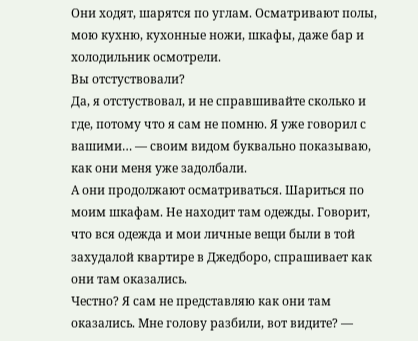Они ходят, шарятся по углам. Осматривают полы, мою кухню, кухонные ножи, шкафы, даже бар и холодильник осмотрели.
Вы отстуствовали?
Да, я отстуствовал, и не справшивайте сколько и где, потому что я сам не помню. Я уже говорил с вашими… — своим видом буквально показываю, как они меня уже задолбали.
А они продолжают осматриваться. Шариться по моим шкафам. Не находит там одежды. Говорит, что вся одежда и мои личные вещи были в той захудалой квартире в Джедборо, спрашивает как они там оказались.
Честно? Я сам не представляю как они там оказались. Мне голову разбили, вот видите? —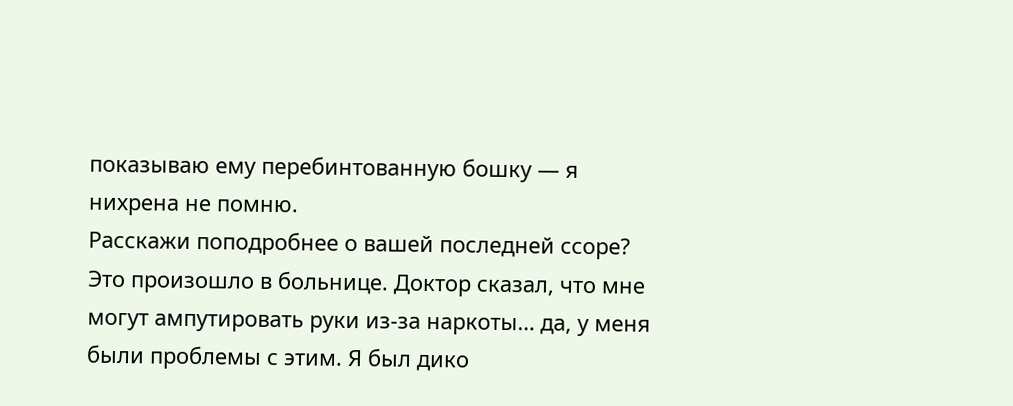показываю ему перебинтованную бошку — я нихрена не помню.
Расскажи поподробнее о вашей последней ссоре?
Это произошло в больнице. Доктор сказал, что мне могут ампутировать руки из-за наркоты… да, у меня были проблемы с этим. Я был дико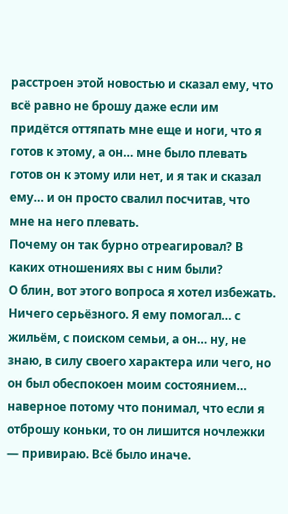расстроен этой новостью и сказал ему, что всё равно не брошу даже если им придётся оттяпать мне еще и ноги, что я готов к этому, а он… мне было плевать готов он к этому или нет, и я так и сказал ему… и он просто свалил посчитав, что мне на него плевать.
Почему он так бурно отреагировал? В каких отношениях вы с ним были?
О блин, вот этого вопроса я хотел избежать.
Ничего серьёзного. Я ему помогал… с жильём, с поиском семьи, а он… ну, не знаю, в силу своего характера или чего, но он был обеспокоен моим состоянием… наверное потому что понимал, что если я отброшу коньки, то он лишится ночлежки — привираю. Всё было иначе.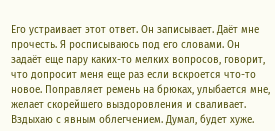Его устраивает этот ответ. Он записывает. Даёт мне прочесть. Я росписываюсь под его словами. Он задаёт еще пару каких-то мелких вопросов, говорит, что допросит меня еще раз если вскроется что-то новое. Поправляет ремень на брюках, улыбается мне, желает скорейшего выздоровления и сваливает. Вздыхаю с явным облегчением. Думал, будет хуже.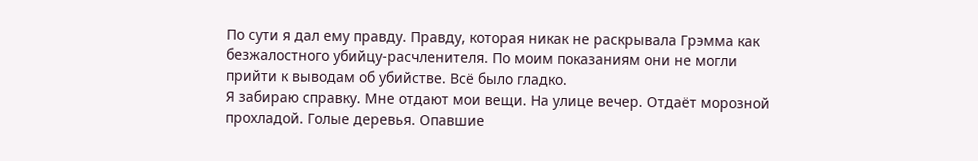По сути я дал ему правду. Правду, которая никак не раскрывала Грэмма как безжалостного убийцу-расчленителя. По моим показаниям они не могли прийти к выводам об убийстве. Всё было гладко.
Я забираю справку. Мне отдают мои вещи. На улице вечер. Отдаёт морозной прохладой. Голые деревья. Опавшие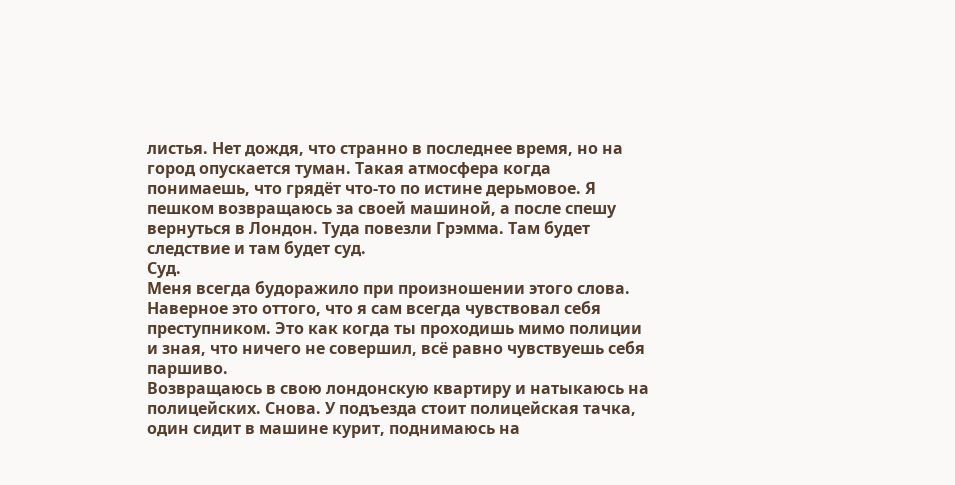листья. Нет дождя, что странно в последнее время, но на город опускается туман. Такая атмосфера когда понимаешь, что грядёт что-то по истине дерьмовое. Я пешком возвращаюсь за своей машиной, а после спешу вернуться в Лондон. Туда повезли Грэмма. Там будет следствие и там будет суд.
Суд.
Меня всегда будоражило при произношении этого слова. Наверное это оттого, что я сам всегда чувствовал себя преступником. Это как когда ты проходишь мимо полиции и зная, что ничего не совершил, всё равно чувствуешь себя паршиво.
Возвращаюсь в свою лондонскую квартиру и натыкаюсь на полицейских. Снова. У подъезда стоит полицейская тачка, один сидит в машине курит, поднимаюсь на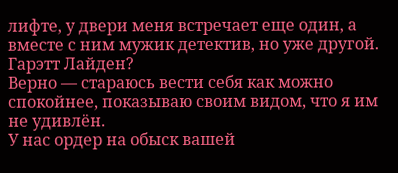лифте, у двери меня встречает еще один, а вместе с ним мужик детектив, но уже другой.
Гарэтт Лайден?
Верно — стараюсь вести себя как можно спокойнее, показываю своим видом, что я им не удивлён.
У нас ордер на обыск вашей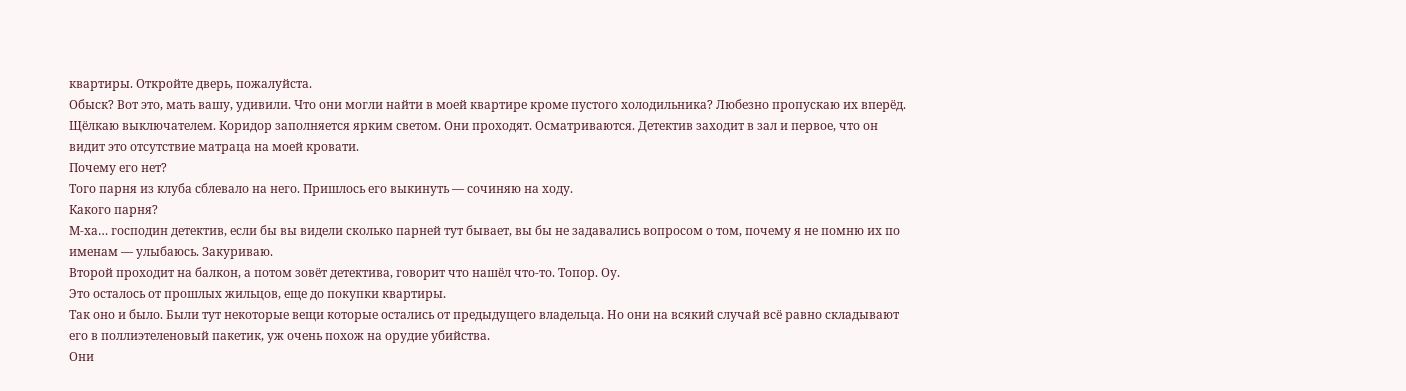квартиры. Откройте дверь, пожалуйста.
Обыск? Вот это, мать вашу, удивили. Что они могли найти в моей квартире кроме пустого холодильника? Любезно пропускаю их вперёд. Щёлкаю выключателем. Коридор заполняется ярким светом. Они проходят. Осматриваются. Детектив заходит в зал и первое, что он видит это отсутствие матраца на моей кровати.
Почему его нет?
Того парня из клуба сблевало на него. Пришлось его выкинуть — сочиняю на ходу.
Какого парня?
М-ха… господин детектив, если бы вы видели сколько парней тут бывает, вы бы не задавались вопросом о том, почему я не помню их по именам — улыбаюсь. Закуриваю.
Второй проходит на балкон, а потом зовёт детектива, говорит что нашёл что-то. Топор. Оу.
Это осталось от прошлых жильцов, еще до покупки квартиры.
Так оно и было. Были тут некоторые вещи которые остались от предыдущего владельца. Но они на всякий случай всё равно складывают его в поллиэтеленовый пакетик, уж очень похож на орудие убийства.
Они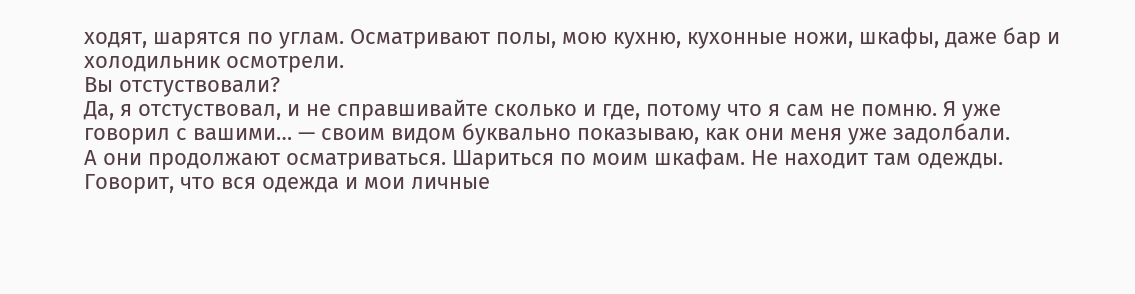ходят, шарятся по углам. Осматривают полы, мою кухню, кухонные ножи, шкафы, даже бар и холодильник осмотрели.
Вы отстуствовали?
Да, я отстуствовал, и не справшивайте сколько и где, потому что я сам не помню. Я уже говорил с вашими… — своим видом буквально показываю, как они меня уже задолбали.
А они продолжают осматриваться. Шариться по моим шкафам. Не находит там одежды. Говорит, что вся одежда и мои личные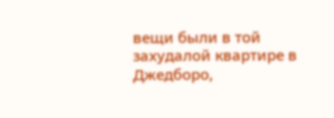вещи были в той захудалой квартире в Джедборо,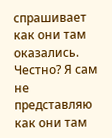спрашивает как они там оказались.
Честно? Я сам не представляю как они там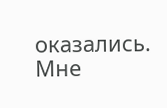оказались. Мне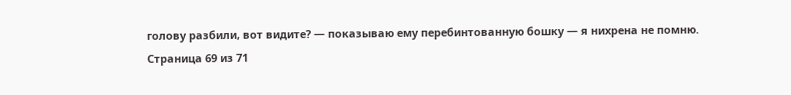голову разбили, вот видите? — показываю ему перебинтованную бошку — я нихрена не помню.
Страница 69 из 71